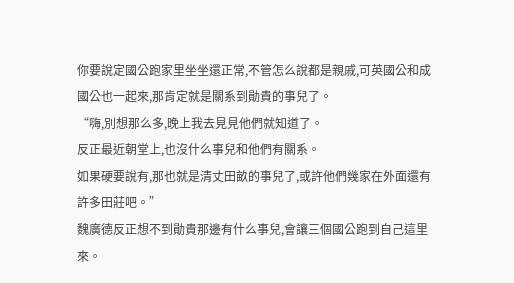你要說定國公跑家里坐坐還正常,不管怎么說都是親戚,可英國公和成國公也一起來,那肯定就是關系到勛貴的事兒了。
“嗨,別想那么多,晚上我去見見他們就知道了。
反正最近朝堂上,也沒什么事兒和他們有關系。
如果硬要說有,那也就是清丈田畝的事兒了,或許他們幾家在外面還有許多田莊吧。”
魏廣德反正想不到勛貴那邊有什么事兒,會讓三個國公跑到自己這里來。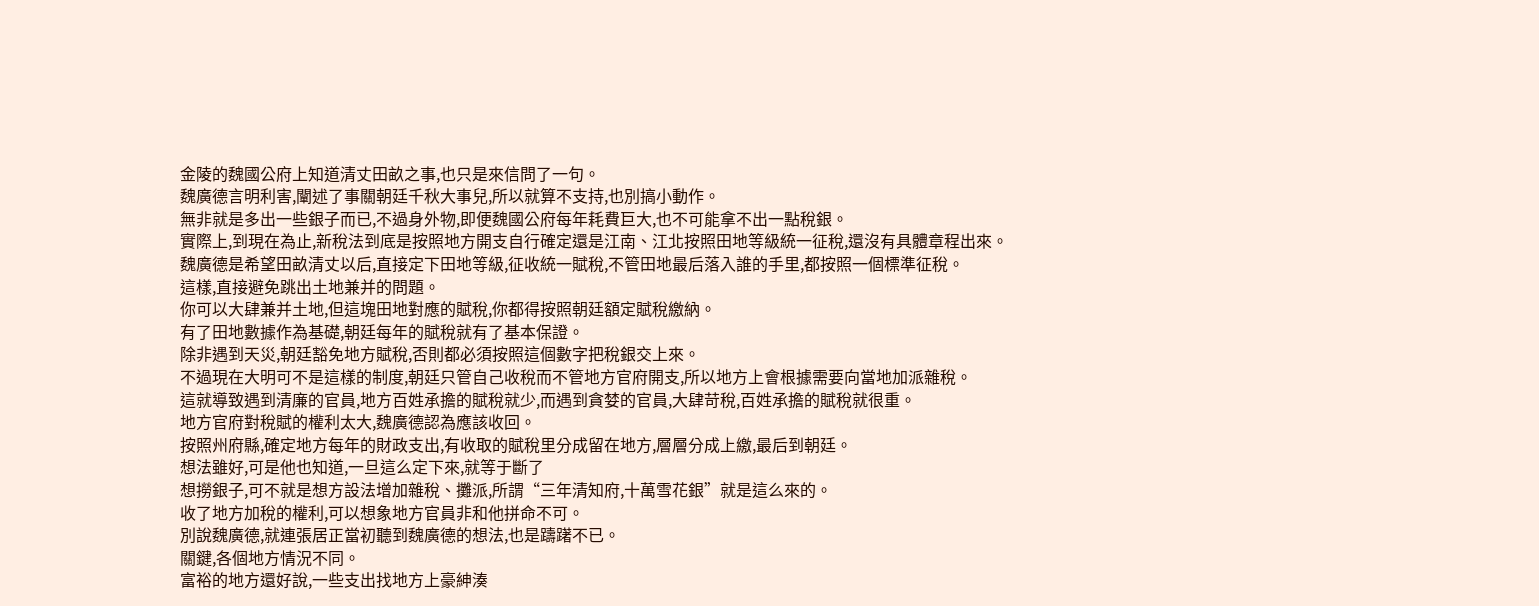金陵的魏國公府上知道清丈田畝之事,也只是來信問了一句。
魏廣德言明利害,闡述了事關朝廷千秋大事兒,所以就算不支持,也別搞小動作。
無非就是多出一些銀子而已,不過身外物,即便魏國公府每年耗費巨大,也不可能拿不出一點稅銀。
實際上,到現在為止,新稅法到底是按照地方開支自行確定還是江南、江北按照田地等級統一征稅,還沒有具體章程出來。
魏廣德是希望田畝清丈以后,直接定下田地等級,征收統一賦稅,不管田地最后落入誰的手里,都按照一個標準征稅。
這樣,直接避免跳出土地兼并的問題。
你可以大肆兼并土地,但這塊田地對應的賦稅,你都得按照朝廷額定賦稅繳納。
有了田地數據作為基礎,朝廷每年的賦稅就有了基本保證。
除非遇到天災,朝廷豁免地方賦稅,否則都必須按照這個數字把稅銀交上來。
不過現在大明可不是這樣的制度,朝廷只管自己收稅而不管地方官府開支,所以地方上會根據需要向當地加派雜稅。
這就導致遇到清廉的官員,地方百姓承擔的賦稅就少,而遇到貪婪的官員,大肆苛稅,百姓承擔的賦稅就很重。
地方官府對稅賦的權利太大,魏廣德認為應該收回。
按照州府縣,確定地方每年的財政支出,有收取的賦稅里分成留在地方,層層分成上繳,最后到朝廷。
想法雖好,可是他也知道,一旦這么定下來,就等于斷了
想撈銀子,可不就是想方設法增加雜稅、攤派,所謂“三年清知府,十萬雪花銀”就是這么來的。
收了地方加稅的權利,可以想象地方官員非和他拼命不可。
別說魏廣德,就連張居正當初聽到魏廣德的想法,也是躊躇不已。
關鍵,各個地方情況不同。
富裕的地方還好說,一些支出找地方上豪紳湊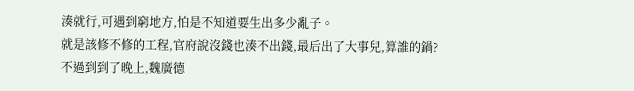湊就行,可遇到窮地方,怕是不知道要生出多少亂子。
就是該修不修的工程,官府說沒錢也湊不出錢,最后出了大事兒,算誰的鍋?
不過到到了晚上,魏廣德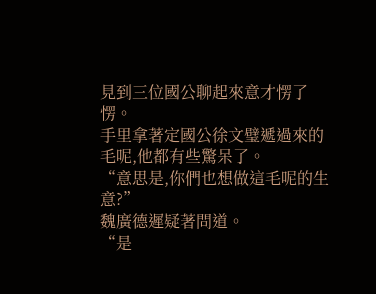見到三位國公聊起來意才愣了愣。
手里拿著定國公徐文璧遞過來的毛呢,他都有些驚呆了。
“意思是,你們也想做這毛呢的生意?”
魏廣德遲疑著問道。
“是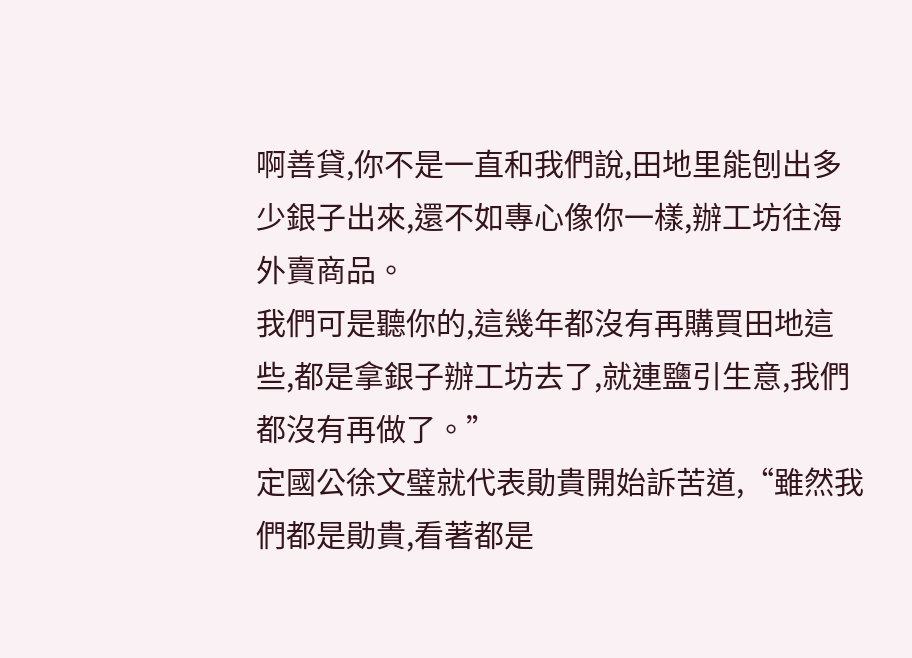啊善貸,你不是一直和我們說,田地里能刨出多少銀子出來,還不如專心像你一樣,辦工坊往海外賣商品。
我們可是聽你的,這幾年都沒有再購買田地這些,都是拿銀子辦工坊去了,就連鹽引生意,我們都沒有再做了。”
定國公徐文璧就代表勛貴開始訴苦道,“雖然我們都是勛貴,看著都是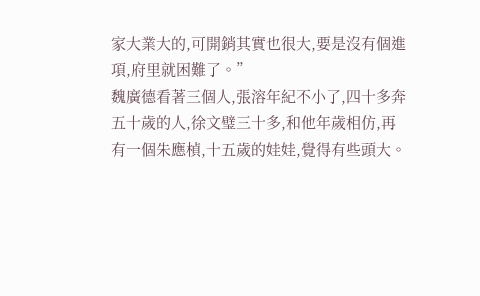家大業大的,可開銷其實也很大,要是沒有個進項,府里就困難了。”
魏廣德看著三個人,張溶年紀不小了,四十多奔五十歲的人,徐文璧三十多,和他年歲相仿,再有一個朱應楨,十五歲的娃娃,覺得有些頭大。